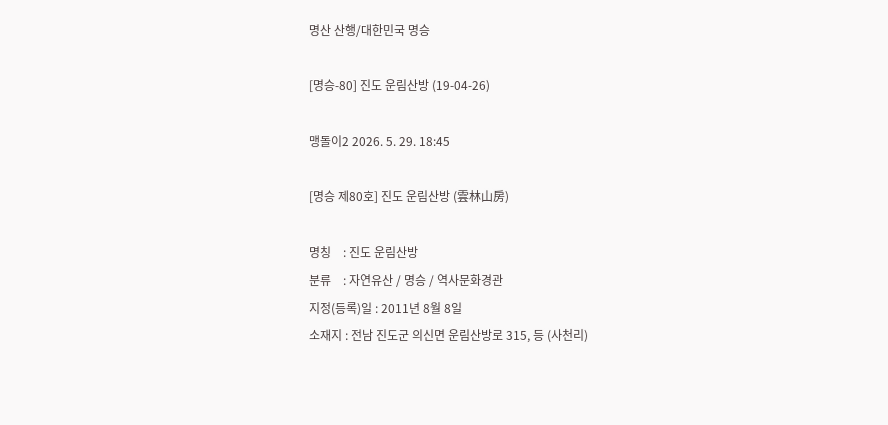명산 산행/대한민국 명승

[명승-80] 진도 운림산방 (19-04-26)

맹돌이2 2026. 5. 29. 18:45

[명승 제80호] 진도 운림산방 (雲林山房)

명칭    : 진도 운림산방
분류    : 자연유산 / 명승 / 역사문화경관
지정(등록)일 : 2011년 8월 8일
소재지 : 전남 진도군 의신면 운림산방로 315, 등 (사천리)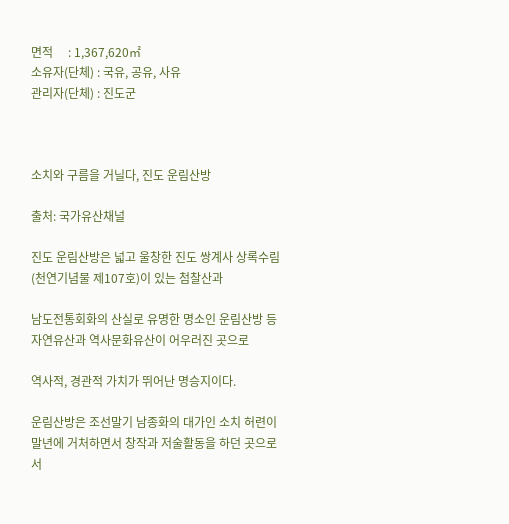면적     : 1,367,620㎡
소유자(단체) : 국유, 공유, 사유
관리자(단체) : 진도군



소치와 구름을 거닐다, 진도 운림산방

출처: 국가유산채널

진도 운림산방은 넓고 울창한 진도 쌍계사 상록수림(천연기념물 제107호)이 있는 첨찰산과

남도전통회화의 산실로 유명한 명소인 운림산방 등 자연유산과 역사문화유산이 어우러진 곳으로

역사적, 경관적 가치가 뛰어난 명승지이다.

운림산방은 조선말기 남종화의 대가인 소치 허련이 말년에 거처하면서 창작과 저술활동을 하던 곳으로서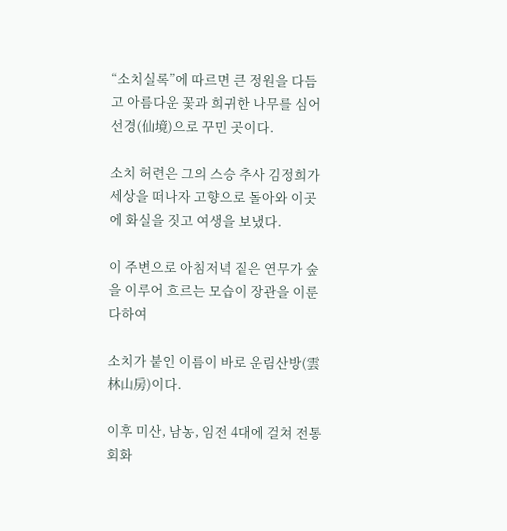“소치실록”에 따르면 큰 정원을 다듬고 아름다운 꽃과 희귀한 나무를 심어 선경(仙境)으로 꾸민 곳이다.

소치 허련은 그의 스승 추사 김정희가 세상을 떠나자 고향으로 돌아와 이곳에 화실을 짓고 여생을 보냈다.

이 주변으로 아침저녁 짙은 연무가 숲을 이루어 흐르는 모습이 장관을 이룬다하여

소치가 붙인 이름이 바로 운림산방(雲林山房)이다.

이후 미산, 남농, 임전 4대에 걸쳐 전통 회화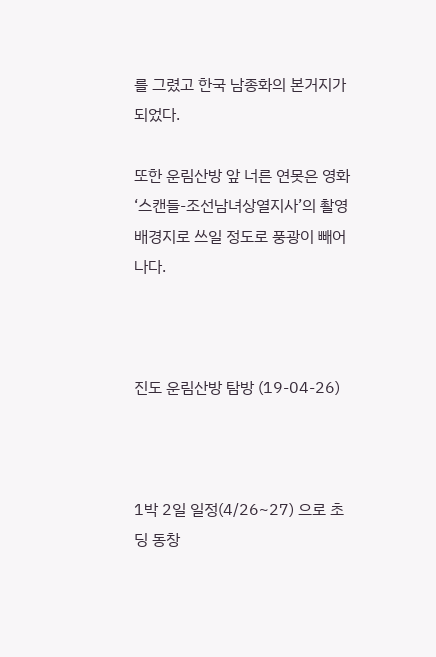를 그렸고 한국 남종화의 본거지가 되었다.

또한 운림산방 앞 너른 연못은 영화 ‘스캔들-조선남녀상열지사’의 촬영배경지로 쓰일 정도로 풍광이 빼어나다.



진도 운림산방 탐방 (19-04-26)



1박 2일 일정(4/26~27) 으로 초딩 동창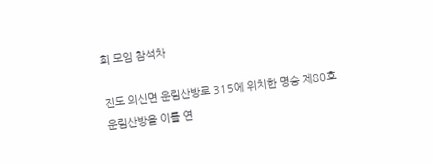회 모임 참석차

진도 의신면 운림산방로 315에 위치한 명승 제80호 운림산방을 이틀 연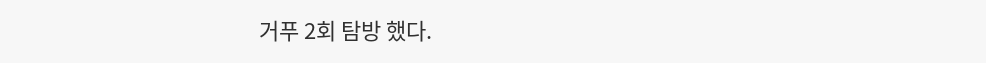거푸 2회 탐방 했다.